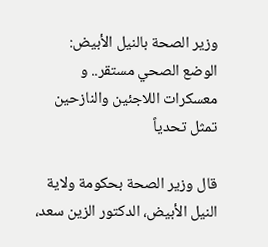وزير الصحة بالنيل الأبيض: الوضع الصحي مستقر.. و معسكرات اللاجئين والنازحين تمثل تحدياً

قال وزير الصحة بحكومة ولاية النيل الأبيض، الدكتور الزين سعد،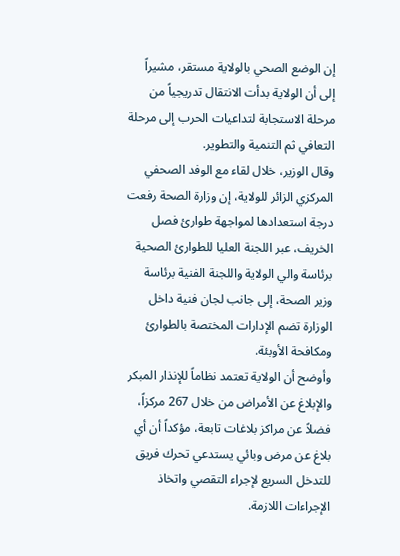إن الوضع الصحي بالولاية مستقر، مشيراً إلى أن الولاية بدأت الانتقال تدريجياً من مرحلة الاستجابة لتداعيات الحرب إلى مرحلة التعافي ثم التنمية والتطوير.
وقال الوزير، خلال لقاء مع الوفد الصحفي المركزي الزائر للولاية، إن وزارة الصحة رفعت درجة استعدادها لمواجهة طوارئ فصل الخريف، عبر اللجنة العليا للطوارئ الصحية برئاسة والي الولاية واللجنة الفنية برئاسة وزير الصحة، إلى جانب لجان فنية داخل الوزارة تضم الإدارات المختصة بالطوارئ ومكافحة الأوبئة.
وأوضح أن الولاية تعتمد نظاماً للإنذار المبكر والإبلاغ عن الأمراض من خلال 267 مركزاً، فضلاً عن مراكز بلاغات تابعة، مؤكداً أن أي بلاغ عن مرض وبائي يستدعي تحرك فريق للتدخل السريع لإجراء التقصي واتخاذ الإجراءات اللازمة.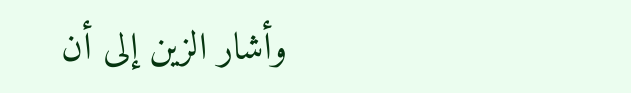وأشار الزين إلى أن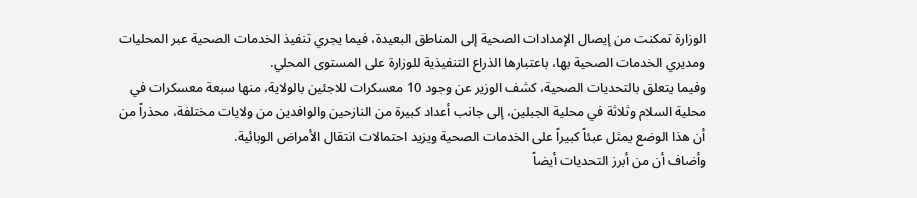الوزارة تمكنت من إيصال الإمدادات الصحية إلى المناطق البعيدة، فيما يجري تنفيذ الخدمات الصحية عبر المحليات ومديري الخدمات الصحية بها، باعتبارها الذراع التنفيذية للوزارة على المستوى المحلي.
وفيما يتعلق بالتحديات الصحية، كشف الوزير عن وجود 10 معسكرات للاجئين بالولاية، منها سبعة معسكرات في محلية السلام وثلاثة في محلية الجبلين، إلى جانب أعداد كبيرة من النازحين والوافدين من ولايات مختلفة، محذراً من أن هذا الوضع يمثل عبئاً كبيراً على الخدمات الصحية ويزيد احتمالات انتقال الأمراض الوبائية.
وأضاف أن من أبرز التحديات أيضاً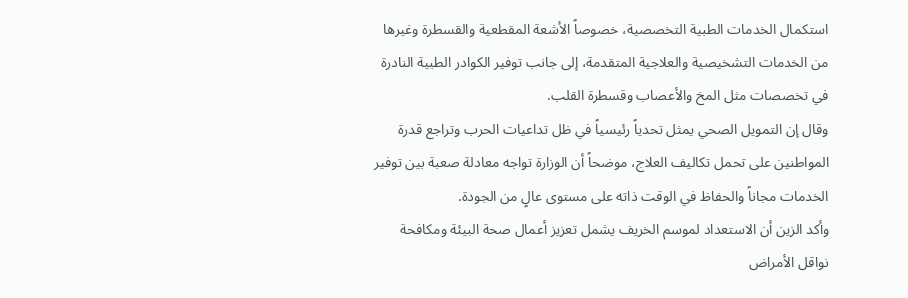استكمال الخدمات الطبية التخصصية، خصوصاً الأشعة المقطعية والقسطرة وغيرها من الخدمات التشخيصية والعلاجية المتقدمة، إلى جانب توفير الكوادر الطبية النادرة في تخصصات مثل المخ والأعصاب وقسطرة القلب.
وقال إن التمويل الصحي يمثل تحدياً رئيسياً في ظل تداعيات الحرب وتراجع قدرة المواطنين على تحمل تكاليف العلاج، موضحاً أن الوزارة تواجه معادلة صعبة بين توفير الخدمات مجاناً والحفاظ في الوقت ذاته على مستوى عالٍ من الجودة.
وأكد الزين أن الاستعداد لموسم الخريف يشمل تعزيز أعمال صحة البيئة ومكافحة نواقل الأمراض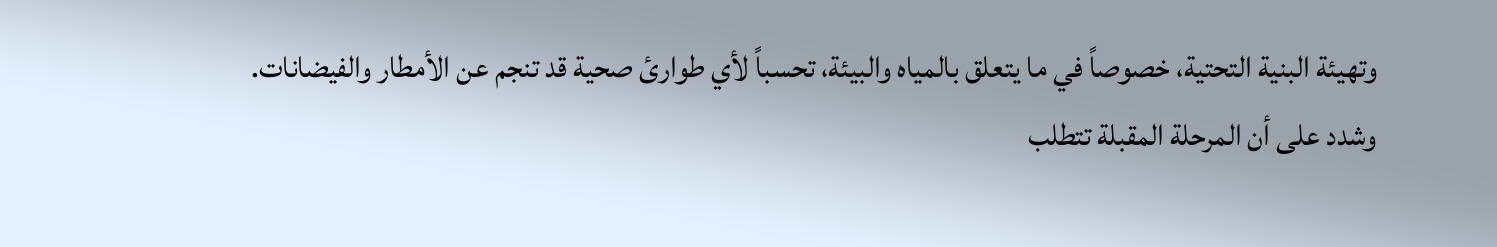وتهيئة البنية التحتية، خصوصاً في ما يتعلق بالمياه والبيئة، تحسباً لأي طوارئ صحية قد تنجم عن الأمطار والفيضانات.
وشدد على أن المرحلة المقبلة تتطلب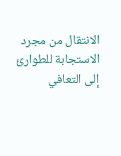الانتقال من مجرد الاستجابة للطوارئ إلى التعافي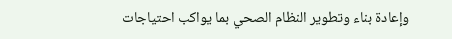وإعادة بناء وتطوير النظام الصحي بما يواكب احتياجات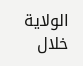الولاية خلال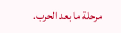مرحلة ما بعد الحرب.